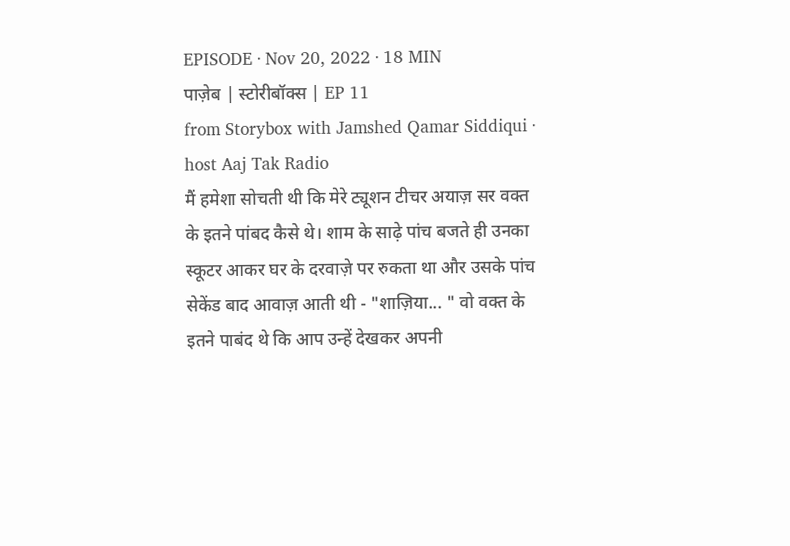EPISODE · Nov 20, 2022 · 18 MIN
पाज़ेब | स्टोरीबॉक्स | EP 11
from Storybox with Jamshed Qamar Siddiqui · host Aaj Tak Radio
मैं हमेशा सोचती थी कि मेरे ट्यूशन टीचर अयाज़ सर वक्त के इतने पांबद कैसे थे। शाम के साढ़े पांच बजते ही उनका स्कूटर आकर घर के दरवाज़े पर रुकता था और उसके पांच सेकेंड बाद आवाज़ आती थी - "शाज़िया... " वो वक्त के इतने पाबंद थे कि आप उन्हें देखकर अपनी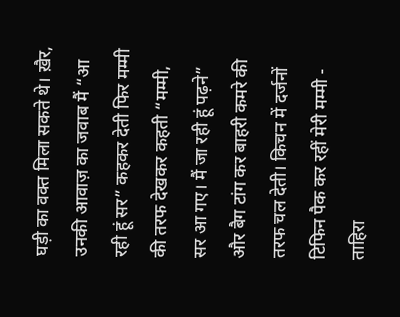घड़ी का वक्त मिला सकते थे। ख़ैर, उनकी आवाज़ का जवाब मैं “आ रही हूं सर” कहकर देती फिर मम्मी की तरफ देखकर कहती “मम्मी, सर आ गए। मैं जा रही हूं पढ़ने” और बैग टांग कर बाहरी कमरे की तरफ चल देती। किचन में दर्जनों टिफिन पैक कर रहीं मेरी मम्मी - ताहिरा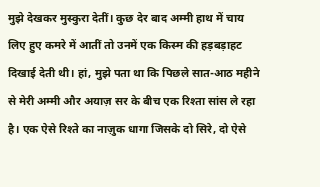मुझे देखकर मुस्कुरा देतीं। कुछ देर बाद अम्मी हाथ में चाय लिए हुए कमरे में आतीं तो उनमें एक किस्म की हड़बड़ाहट दिखाई देती थी। हां, मुझे पता था कि पिछले सात-आठ महीने से मेरी अम्मी और अयाज़ सर के बीच एक रिश्ता सांस ले रहा है। एक ऐसे रिश्ते का नाज़ुक धागा जिसके दो सिरे, दो ऐसे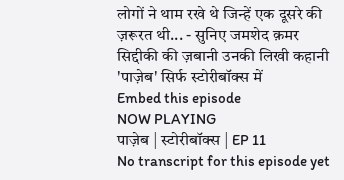लोगों ने थाम रखे थे जिन्हें एक दूसरे की ज़रूरत थी... - सुनिए जमशेद क़मर सिद्दीकी की ज़बानी उनकी लिखी कहानी 'पाज़ेब' सिर्फ स्टोरीबॉक्स में
Embed this episode
NOW PLAYING
पाज़ेब | स्टोरीबॉक्स | EP 11
No transcript for this episode yet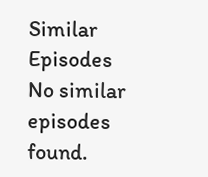Similar Episodes
No similar episodes found.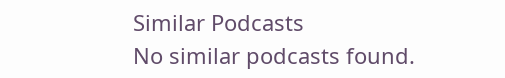Similar Podcasts
No similar podcasts found.